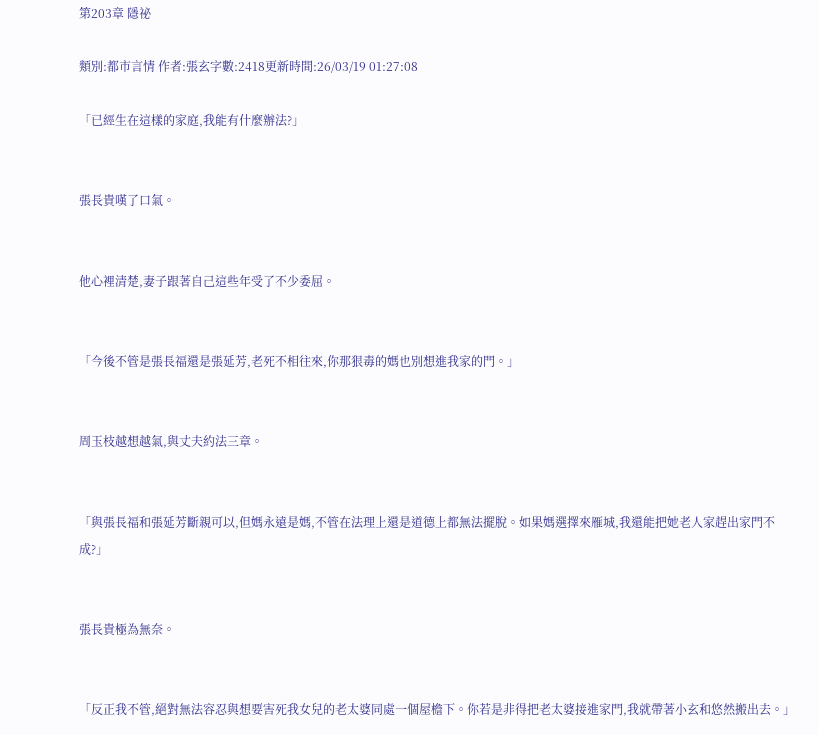第203章 隱祕

類別:都市言情 作者:張玄字數:2418更新時間:26/03/19 01:27:08

「已經生在這樣的家庭,我能有什麼辦法?」


張長貴嘆了口氣。


他心裡清楚,妻子跟著自己這些年受了不少委屈。


「今後不管是張長福還是張延芳,老死不相往來,你那狠毒的媽也別想進我家的門。」


周玉枝越想越氣,與丈夫約法三章。


「與張長福和張延芳斷親可以,但媽永遠是媽,不管在法理上還是道德上都無法擺脫。如果媽選擇來雁城,我還能把她老人家趕出家門不成?」


張長貴極為無奈。


「反正我不管,絕對無法容忍與想要害死我女兒的老太婆同處一個屋檐下。你若是非得把老太婆接進家門,我就帶著小玄和悠然搬出去。」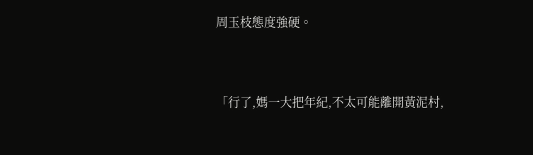周玉枝態度強硬。


「行了,媽一大把年紀,不太可能離開黃泥村,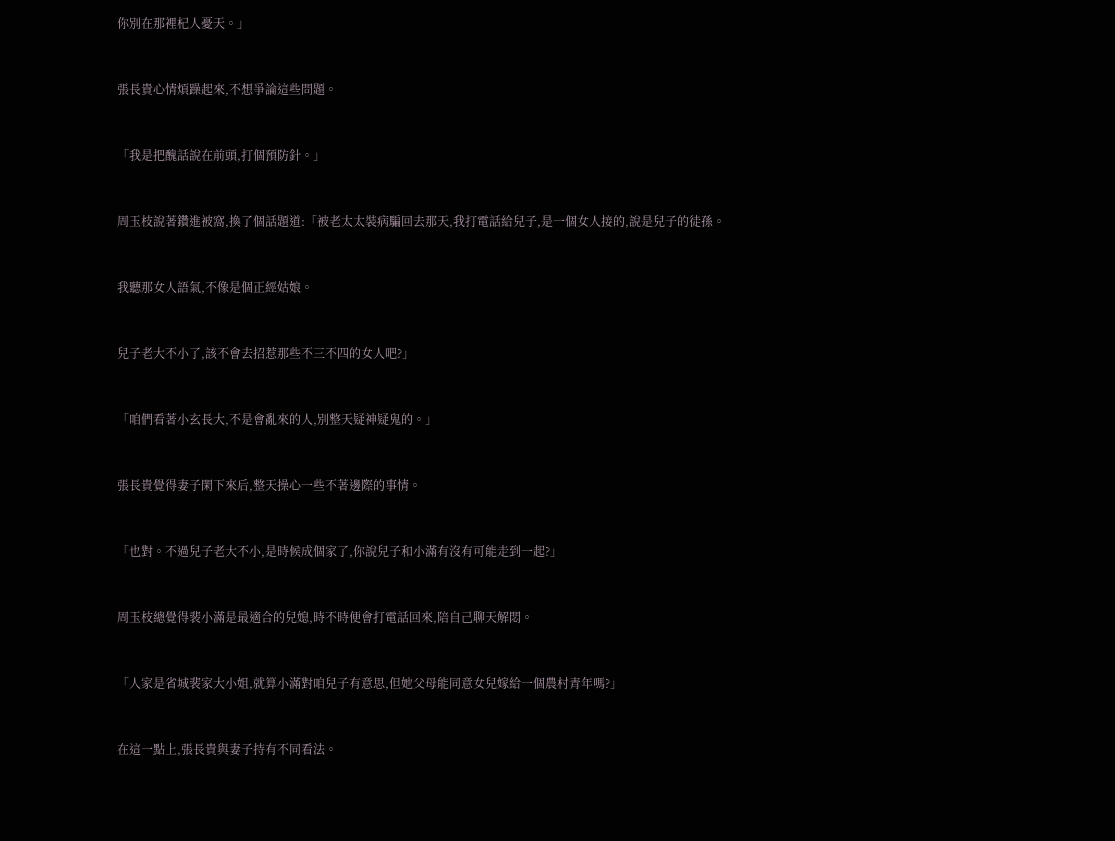你別在那裡杞人憂天。」


張長貴心情煩躁起來,不想爭論這些問題。


「我是把醜話說在前頭,打個預防針。」


周玉枝說著鑽進被窩,換了個話題道:「被老太太裝病騙回去那天,我打電話給兒子,是一個女人接的,說是兒子的徒孫。


我聽那女人語氣,不像是個正經姑娘。


兒子老大不小了,該不會去招惹那些不三不四的女人吧?」


「咱們看著小玄長大,不是會亂來的人,別整天疑神疑鬼的。」


張長貴覺得妻子閑下來后,整天操心一些不著邊際的事情。


「也對。不過兒子老大不小,是時候成個家了,你說兒子和小滿有沒有可能走到一起?」


周玉枝總覺得裴小滿是最適合的兒媳,時不時便會打電話回來,陪自己聊天解悶。


「人家是省城裴家大小姐,就算小滿對咱兒子有意思,但她父母能同意女兒嫁給一個農村青年嗎?」


在這一點上,張長貴與妻子持有不同看法。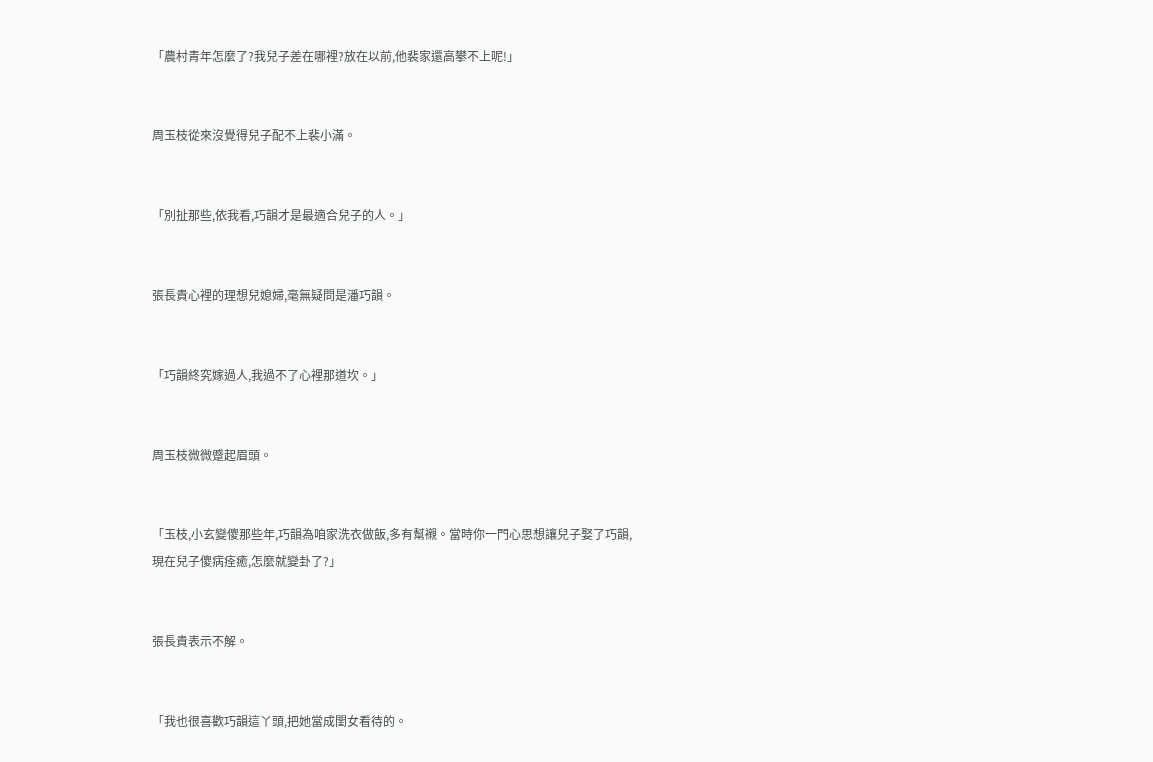「農村青年怎麼了?我兒子差在哪裡?放在以前,他裴家還高攀不上呢!」


周玉枝從來沒覺得兒子配不上裴小滿。


「別扯那些,依我看,巧韻才是最適合兒子的人。」


張長貴心裡的理想兒媳婦,毫無疑問是潘巧韻。


「巧韻終究嫁過人,我過不了心裡那道坎。」


周玉枝微微蹙起眉頭。


「玉枝,小玄變傻那些年,巧韻為咱家洗衣做飯,多有幫襯。當時你一門心思想讓兒子娶了巧韻,現在兒子傻病痊癒,怎麼就變卦了?」


張長貴表示不解。


「我也很喜歡巧韻這丫頭,把她當成閨女看待的。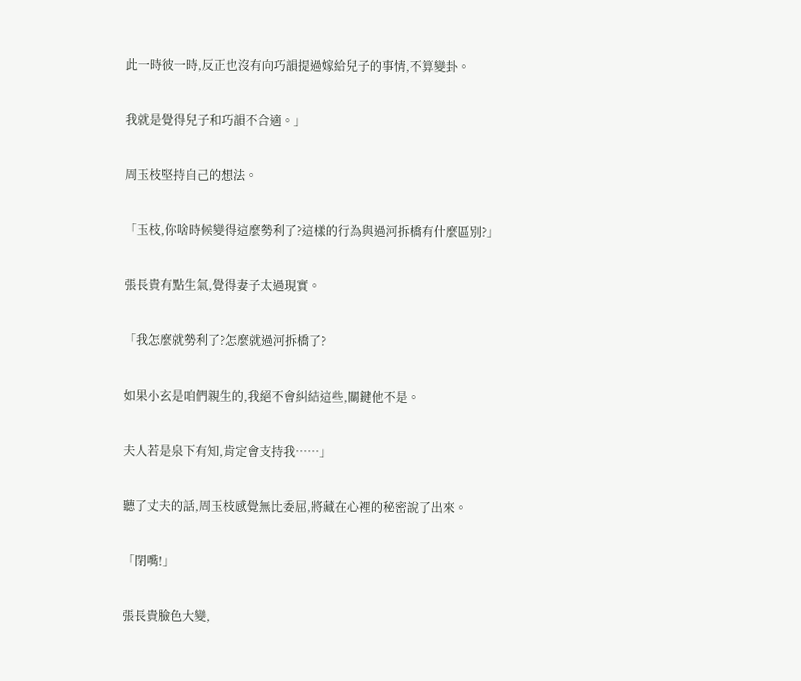此一時彼一時,反正也沒有向巧韻提過嫁給兒子的事情,不算變卦。


我就是覺得兒子和巧韻不合適。」


周玉枝堅持自己的想法。


「玉枝,你啥時候變得這麼勢利了?這樣的行為與過河拆橋有什麼區別?」


張長貴有點生氣,覺得妻子太過現實。


「我怎麼就勢利了?怎麼就過河拆橋了?


如果小玄是咱們親生的,我絕不會糾結這些,關鍵他不是。


夫人若是泉下有知,肯定會支持我……」


聽了丈夫的話,周玉枝感覺無比委屈,將藏在心裡的秘密說了出來。


「閉嘴!」


張長貴臉色大變,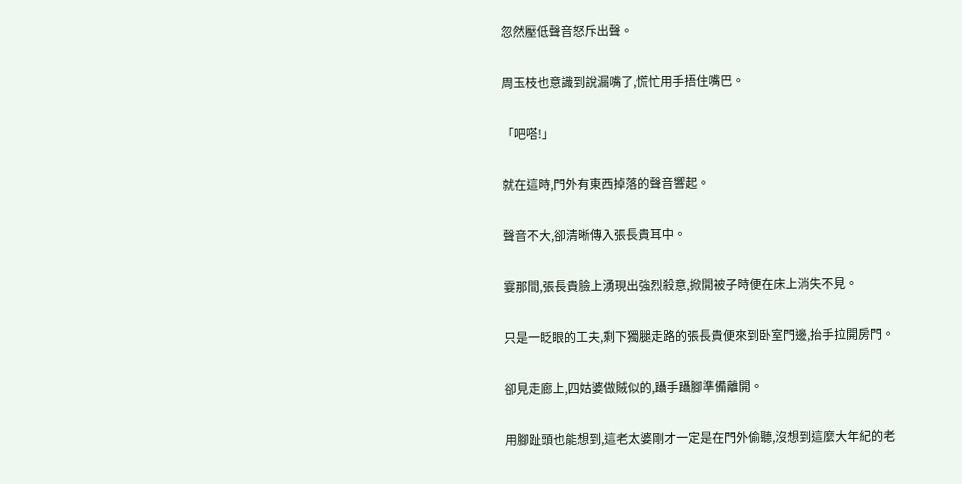忽然壓低聲音怒斥出聲。


周玉枝也意識到說漏嘴了,慌忙用手捂住嘴巴。


「吧嗒!」


就在這時,門外有東西掉落的聲音響起。


聲音不大,卻清晰傳入張長貴耳中。


霎那間,張長貴臉上湧現出強烈殺意,掀開被子時便在床上消失不見。


只是一眨眼的工夫,剩下獨腿走路的張長貴便來到卧室門邊,抬手拉開房門。


卻見走廊上,四姑婆做賊似的,躡手躡腳準備離開。


用腳趾頭也能想到,這老太婆剛才一定是在門外偷聽,沒想到這麼大年紀的老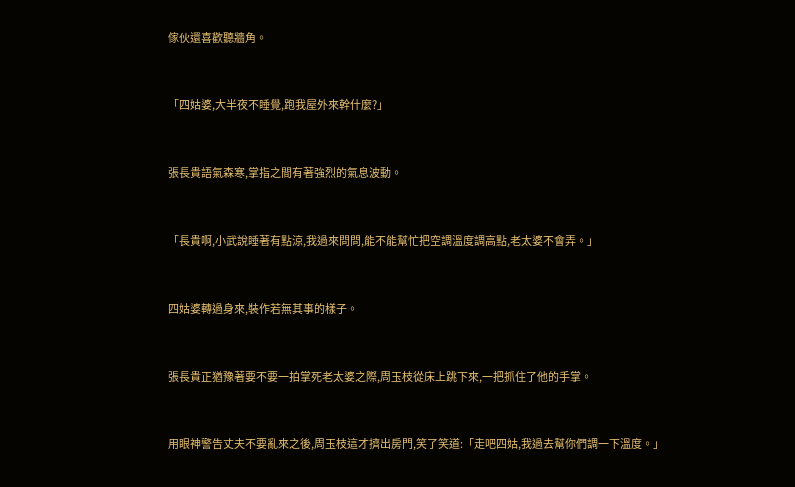傢伙還喜歡聽牆角。


「四姑婆,大半夜不睡覺,跑我屋外來幹什麼?」


張長貴語氣森寒,掌指之間有著強烈的氣息波動。


「長貴啊,小武說睡著有點涼,我過來問問,能不能幫忙把空調溫度調高點,老太婆不會弄。」


四姑婆轉過身來,裝作若無其事的樣子。


張長貴正猶豫著要不要一拍掌死老太婆之際,周玉枝從床上跳下來,一把抓住了他的手掌。


用眼神警告丈夫不要亂來之後,周玉枝這才擠出房門,笑了笑道:「走吧四姑,我過去幫你們調一下溫度。」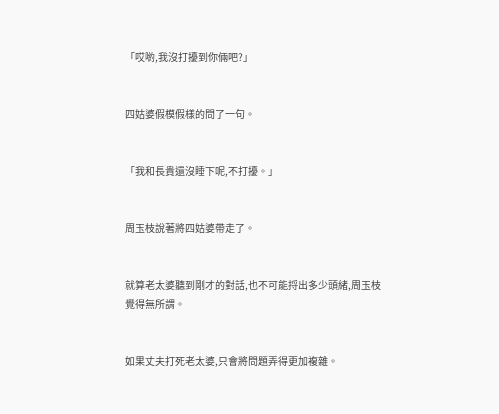「哎喲,我沒打擾到你倆吧?」


四姑婆假模假樣的問了一句。


「我和長貴還沒睡下呢,不打擾。」


周玉枝說著將四姑婆帶走了。


就算老太婆聽到剛才的對話,也不可能捋出多少頭緒,周玉枝覺得無所謂。


如果丈夫打死老太婆,只會將問題弄得更加複雜。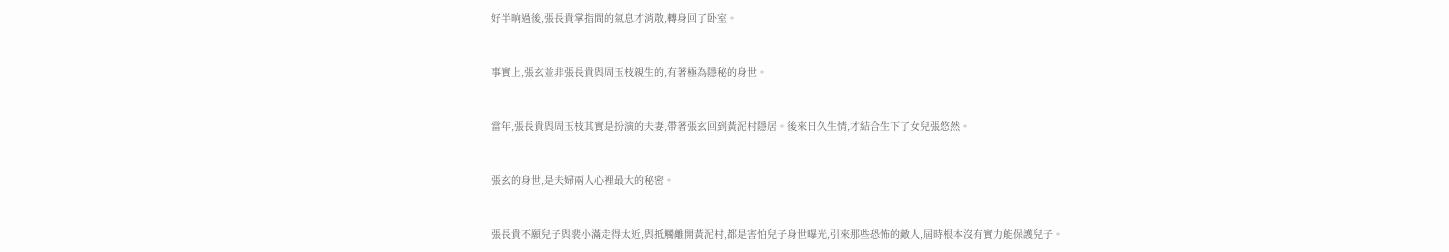好半晌過後,張長貴掌指間的氣息才消散,轉身回了卧室。


事實上,張玄並非張長貴與周玉枝親生的,有著極為隱秘的身世。


當年,張長貴與周玉枝其實是扮演的夫妻,帶著張玄回到黃泥村隱居。後來日久生情,才結合生下了女兒張悠然。


張玄的身世,是夫婦兩人心裡最大的秘密。


張長貴不願兒子與裴小滿走得太近,與抵觸離開黃泥村,都是害怕兒子身世曝光,引來那些恐怖的敵人,屆時根本沒有實力能保護兒子。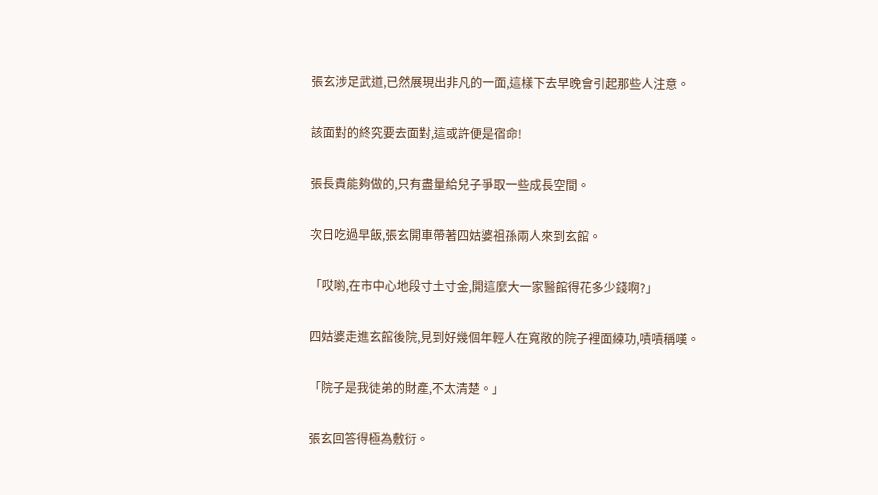張玄涉足武道,已然展現出非凡的一面,這樣下去早晚會引起那些人注意。


該面對的終究要去面對,這或許便是宿命!


張長貴能夠做的,只有盡量給兒子爭取一些成長空間。


次日吃過早飯,張玄開車帶著四姑婆祖孫兩人來到玄館。


「哎喲,在市中心地段寸土寸金,開這麼大一家醫館得花多少錢啊?」


四姑婆走進玄館後院,見到好幾個年輕人在寬敞的院子裡面練功,嘖嘖稱嘆。


「院子是我徒弟的財產,不太清楚。」


張玄回答得極為敷衍。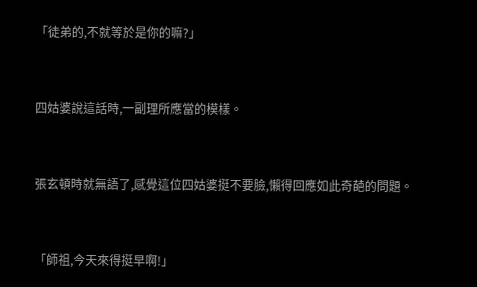「徒弟的,不就等於是你的嘛?」


四姑婆說這話時,一副理所應當的模樣。


張玄頓時就無語了,感覺這位四姑婆挺不要臉,懶得回應如此奇葩的問題。


「師祖,今天來得挺早啊!」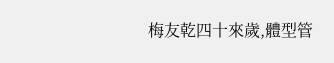梅友乾四十來歲,體型管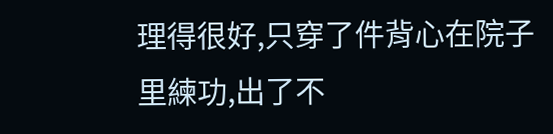理得很好,只穿了件背心在院子里練功,出了不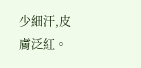少細汗,皮膚泛紅。